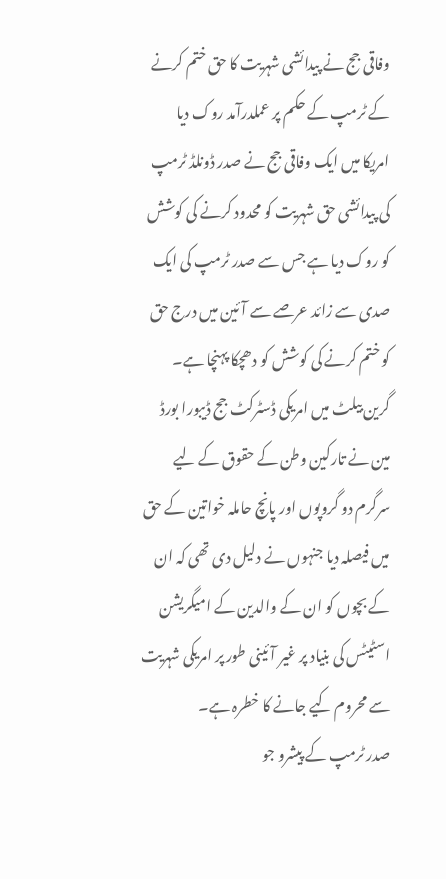وفاقی جج نے پیدائشی شہریت کا حق ختم کرنے کے ٹرمپ کے حکم پر عملدرآمد روک دیا
امریکا میں ایک وفاقی جج نے صدر ڈونلڈ ٹرمپ کی پیدائشی حق شہریت کو محدود کرنے کی کوشش کو روک دیا ہے جس سے صدر ٹرمپ کی ایک صدی سے زائد عرصے سے آئین میں درج حق کو ختم کرنے کی کوشش کو دھچکا پہنچا ہے۔
گرین بیلٹ میں امریکی ڈسٹرکٹ جج ڈیبورا بورڈ مین نے تارکین وطن کے حقوق کے لیے سرگرم دو گروپوں اور پانچ حاملہ خواتین کے حق میں فیصلہ دیا جنہوں نے دلیل دی تھی کہ ان کے بچوں کو ان کے والدین کے امیگریشن اسٹیٹس کی بنیاد پر غیر آئینی طور پر امریکی شہریت سے محروم کیے جانے کا خطرہ ہے۔
صدر ٹرمپ کے پیشرو جو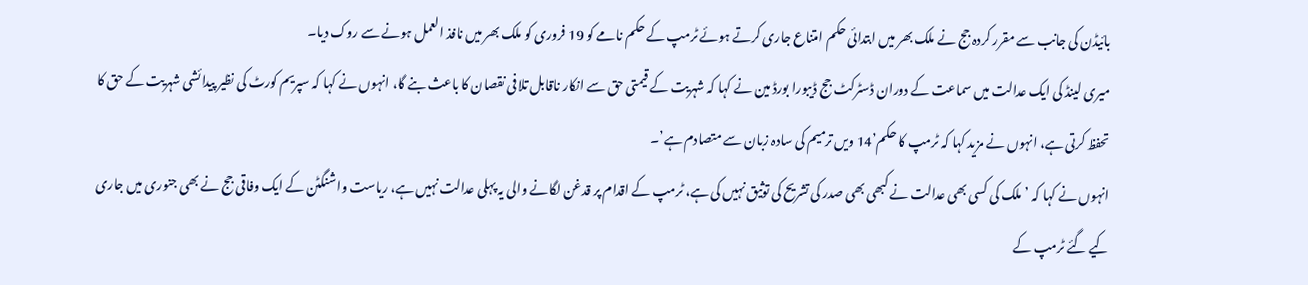بائیڈن کی جانب سے مقرر کردہ جج نے ملک بھر میں ابتدائی حکم امتناع جاری کرتے ہوئے ٹرمپ کے حکم نامے کو 19 فروری کو ملک بھر میں نافذ العمل ہونے سے روک دیا۔
میری لینڈ کی ایک عدالت میں سماعت کے دوران ڈسٹرکٹ جج ڈیبورا بورڈ مین نے کہا کہ شہریت کے قیمتی حق سے انکار ناقابل تلافی نقصان کا باعث بنے گا، انہوں نے کہا کہ سپریم کورٹ کی نظیر پیدائشی شہریت کے حق کا تحفظ کرتی ہے، انہوں نے مزید کہا کہ ٹرمپ کا حکم’14 ویں ترمیم کی سادہ زبان سے متصادم ہے’۔
انہوں نے کہا کہ ’ملک کی کسی بھی عدالت نے کبھی بھی صدر کی تشریح کی توثیق نہیں کی ہے، ٹرمپ کے اقدام پر قدغن لگانے والی یہ پہلی عدالت نہیں ہے، ریاست واشنگٹن کے ایک وفاقی جج نے بھی جنوری میں جاری کیے گئے ٹرمپ کے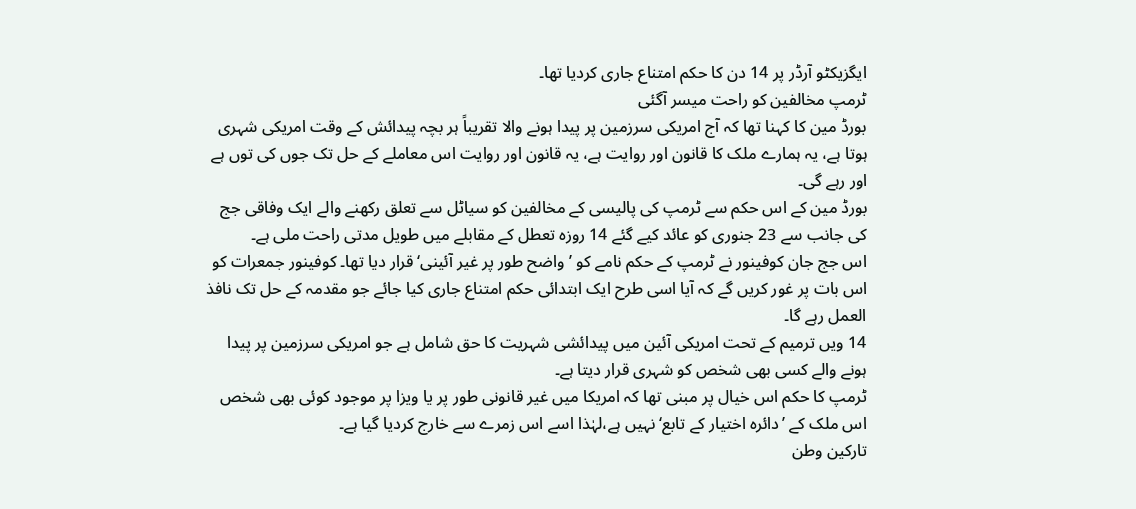ایگزیکٹو آرڈر پر 14 دن کا حکم امتناع جاری کردیا تھا۔
ٹرمپ مخالفین کو راحت میسر آگئی
بورڈ مین کا کہنا تھا کہ آج امریکی سرزمین پر پیدا ہونے والا تقریباً ہر بچہ پیدائش کے وقت امریکی شہری ہوتا ہے، یہ ہمارے ملک کا قانون اور روایت ہے، یہ قانون اور روایت اس معاملے کے حل تک جوں کی توں ہے اور رہے گی۔
بورڈ مین کے اس حکم سے ٹرمپ کی پالیسی کے مخالفین کو سیاٹل سے تعلق رکھنے والے ایک وفاقی جج کی جانب سے 23 جنوری کو عائد کیے گئے 14 روزہ تعطل کے مقابلے میں طویل مدتی راحت ملی ہے۔
اس جج جان کوفینور نے ٹرمپ کے حکم نامے کو ’واضح طور پر غیر آئینی‘ قرار دیا تھا۔ کوفینور جمعرات کو اس بات پر غور کریں گے کہ آیا اسی طرح ایک ابتدائی حکم امتناع جاری کیا جائے جو مقدمہ کے حل تک نافذ العمل رہے گا۔
14 ویں ترمیم کے تحت امریکی آئین میں پیدائشی شہریت کا حق شامل ہے جو امریکی سرزمین پر پیدا ہونے والے کسی بھی شخص کو شہری قرار دیتا ہے۔
ٹرمپ کا حکم اس خیال پر مبنی تھا کہ امریکا میں غیر قانونی طور پر یا ویزا پر موجود کوئی بھی شخص اس ملک کے ’دائرہ اختیار کے تابع‘ نہیں ہے،لہٰذا اسے اس زمرے سے خارج کردیا گیا ہے۔
تارکین وطن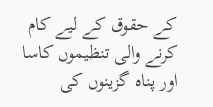کے حقوق کے لیے کام کرنے والی تنظیموں کاسا اور پناہ گزینوں کی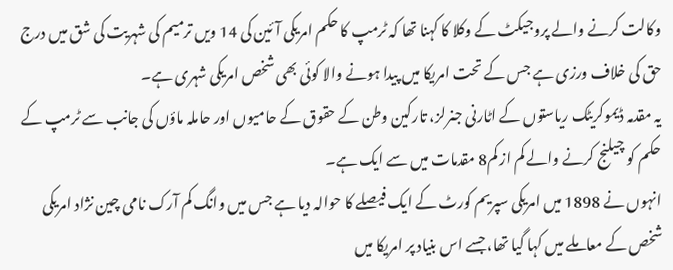وکالت کرنے والے پروجیکٹ کے وکلا کا کہنا تھا کہ ٹرمپ کا حکم امریکی آئین کی 14 ویں ترمیم کی شہریت کی شق میں درج حق کی خلاف ورزی ہے جس کے تحت امریکا میں پیدا ہونے والا کوئی بھی شخص امریکی شہری ہے۔
یہ مقدمہ ڈیموکریٹک ریاستوں کے اٹارنی جنرلز، تارکین وطن کے حقوق کے حامیوں اور حاملہ ماؤں کی جانب سے ٹرمپ کے حکم کو چیلنج کرنے والے کم از کم8 مقدمات میں سے ایک ہے۔
انہوں نے 1898 میں امریکی سپریم کورٹ کے ایک فیصلے کا حوالہ دیا ہے جس میں وانگ کم آرک نامی چین نژاد امریکی شخص کے معاملے میں کہا گیا تھا، جسے اس بنیاد پر امریکا میں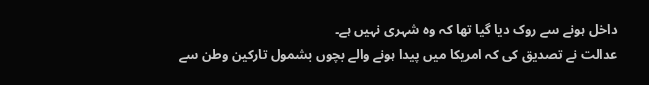داخل ہونے سے روک دیا گیا تھا کہ وہ شہری نہیں ہے۔
عدالت نے تصدیق کی کہ امریکا میں پیدا ہونے والے بچوں بشمول تارکین وطن سے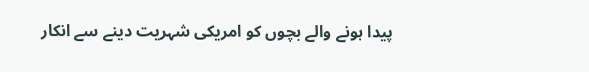پیدا ہونے والے بچوں کو امریکی شہریت دینے سے انکار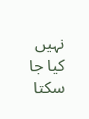نہیں کیا جا سکتا